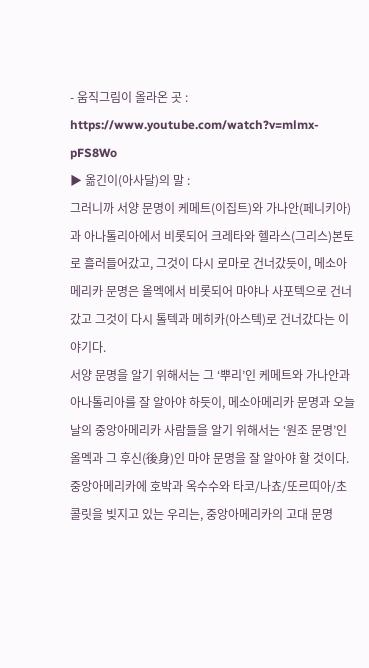- 움직그림이 올라온 곳 :
https://www.youtube.com/watch?v=mlmx-pFS8Wo
▶ 옮긴이(아사달)의 말 :
그러니까 서양 문명이 케메트(이집트)와 가나안(페니키아)과 아나톨리아에서 비롯되어 크레타와 헬라스(그리스)본토로 흘러들어갔고, 그것이 다시 로마로 건너갔듯이, 메소아메리카 문명은 올멕에서 비롯되어 마야나 사포텍으로 건너갔고 그것이 다시 톨텍과 메히카(아스텍)로 건너갔다는 이야기다.
서양 문명을 알기 위해서는 그 ‘뿌리’인 케메트와 가나안과 아나톨리아를 잘 알아야 하듯이, 메소아메리카 문명과 오늘날의 중앙아메리카 사람들을 알기 위해서는 ‘원조 문명’인 올멕과 그 후신(後身)인 마야 문명을 잘 알아야 할 것이다.
중앙아메리카에 호박과 옥수수와 타코/나쵸/또르띠아/초콜릿을 빚지고 있는 우리는, 중앙아메리카의 고대 문명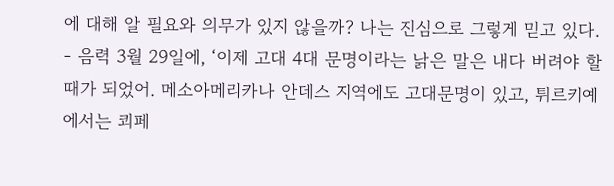에 대해 알 필요와 의무가 있지 않을까? 나는 진심으로 그렇게 믿고 있다.
- 음력 3월 29일에, ‘이제 고대 4대 문명이라는 낡은 말은 내다 버려야 할 때가 되었어. 메소아메리카나 안데스 지역에도 고대문명이 있고, 튀르키예에서는 쾨페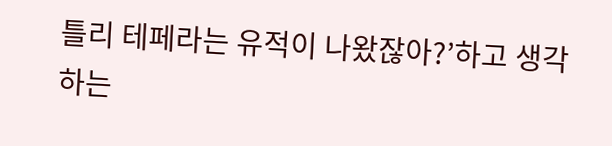틀리 테페라는 유적이 나왔잖아?’하고 생각하는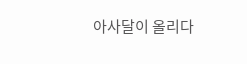아사달이 올리다